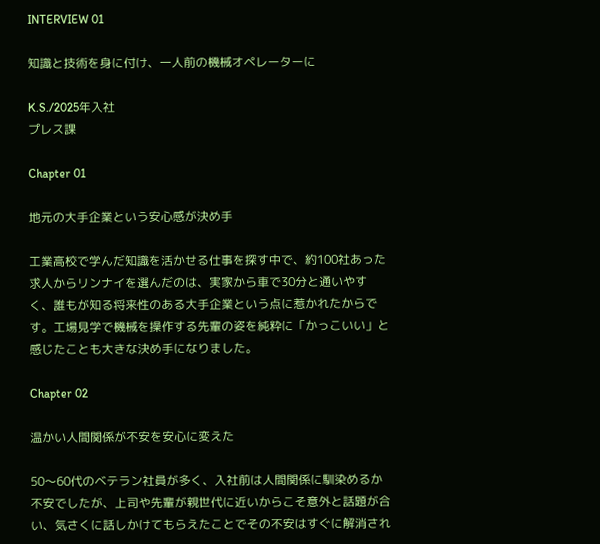INTERVIEW 01

知識と技術を身に付け、一人前の機械オペレーターに

K.S./2025年入社
プレス課

Chapter 01

地元の大手企業という安心感が決め手

工業高校で学んだ知識を活かせる仕事を探す中で、約100社あった求人からリンナイを選んだのは、実家から車で30分と通いやすく、誰もが知る将来性のある大手企業という点に惹かれたからです。工場見学で機械を操作する先輩の姿を純粋に「かっこいい」と感じたことも大きな決め手になりました。

Chapter 02

温かい人間関係が不安を安心に変えた

50〜60代のベテラン社員が多く、入社前は人間関係に馴染めるか不安でしたが、上司や先輩が親世代に近いからこそ意外と話題が合い、気さくに話しかけてもらえたことでその不安はすぐに解消され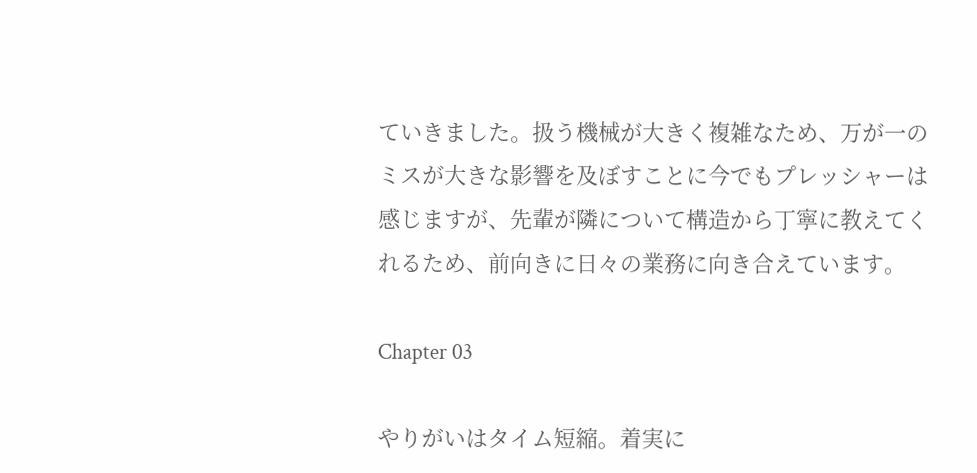ていきました。扱う機械が大きく複雑なため、万が一のミスが大きな影響を及ぼすことに今でもプレッシャーは感じますが、先輩が隣について構造から丁寧に教えてくれるため、前向きに日々の業務に向き合えています。

Chapter 03

やりがいはタイム短縮。着実に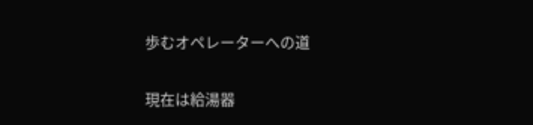歩むオペレーターへの道

現在は給湯器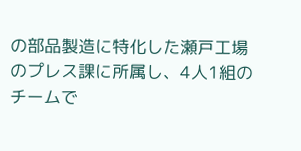の部品製造に特化した瀬戸工場のプレス課に所属し、4人1組のチームで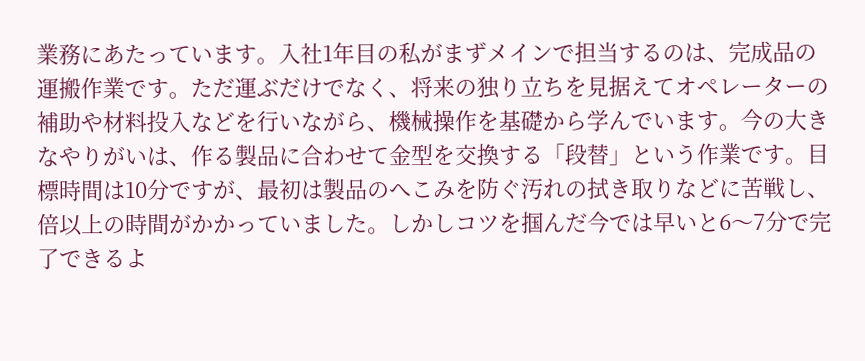業務にあたっています。入社1年目の私がまずメインで担当するのは、完成品の運搬作業です。ただ運ぶだけでなく、将来の独り立ちを見据えてオペレーターの補助や材料投入などを行いながら、機械操作を基礎から学んでいます。今の大きなやりがいは、作る製品に合わせて金型を交換する「段替」という作業です。目標時間は10分ですが、最初は製品のへこみを防ぐ汚れの拭き取りなどに苦戦し、倍以上の時間がかかっていました。しかしコツを掴んだ今では早いと6〜7分で完了できるよ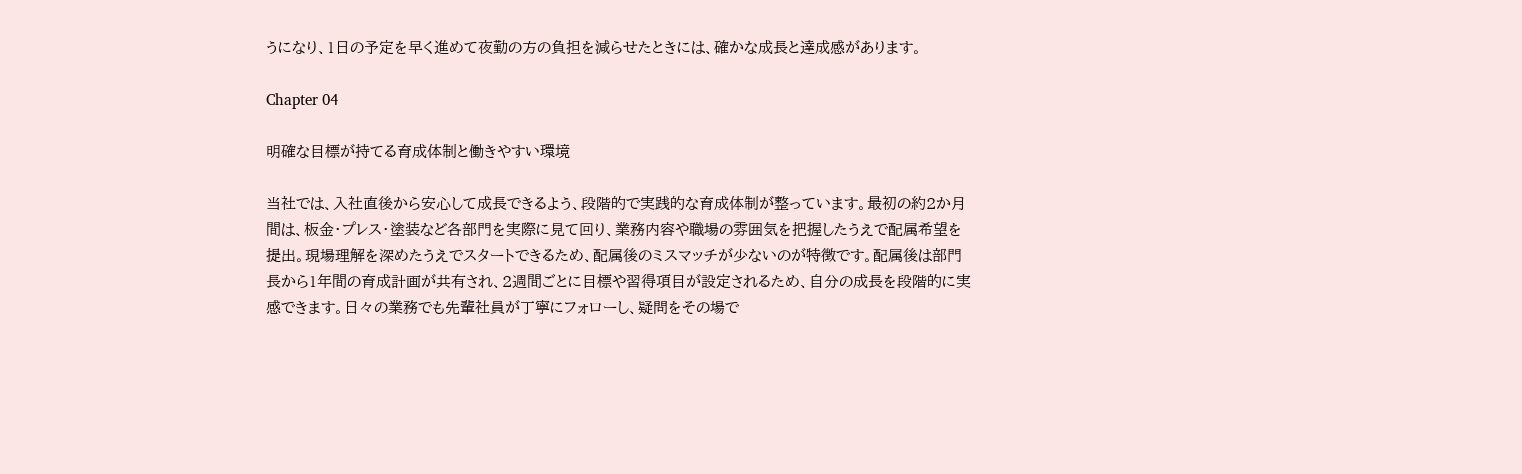うになり、1日の予定を早く進めて夜勤の方の負担を減らせたときには、確かな成長と達成感があります。

Chapter 04

明確な目標が持てる育成体制と働きやすい環境

当社では、入社直後から安心して成長できるよう、段階的で実践的な育成体制が整っています。最初の約2か月間は、板金・プレス・塗装など各部門を実際に見て回り、業務内容や職場の雰囲気を把握したうえで配属希望を提出。現場理解を深めたうえでスタートできるため、配属後のミスマッチが少ないのが特徴です。配属後は部門長から1年間の育成計画が共有され、2週間ごとに目標や習得項目が設定されるため、自分の成長を段階的に実感できます。日々の業務でも先輩社員が丁寧にフォローし、疑問をその場で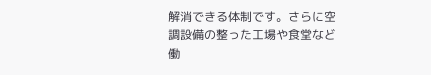解消できる体制です。さらに空調設備の整った工場や食堂など働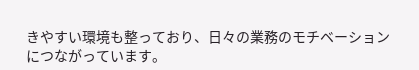きやすい環境も整っており、日々の業務のモチベーションにつながっています。